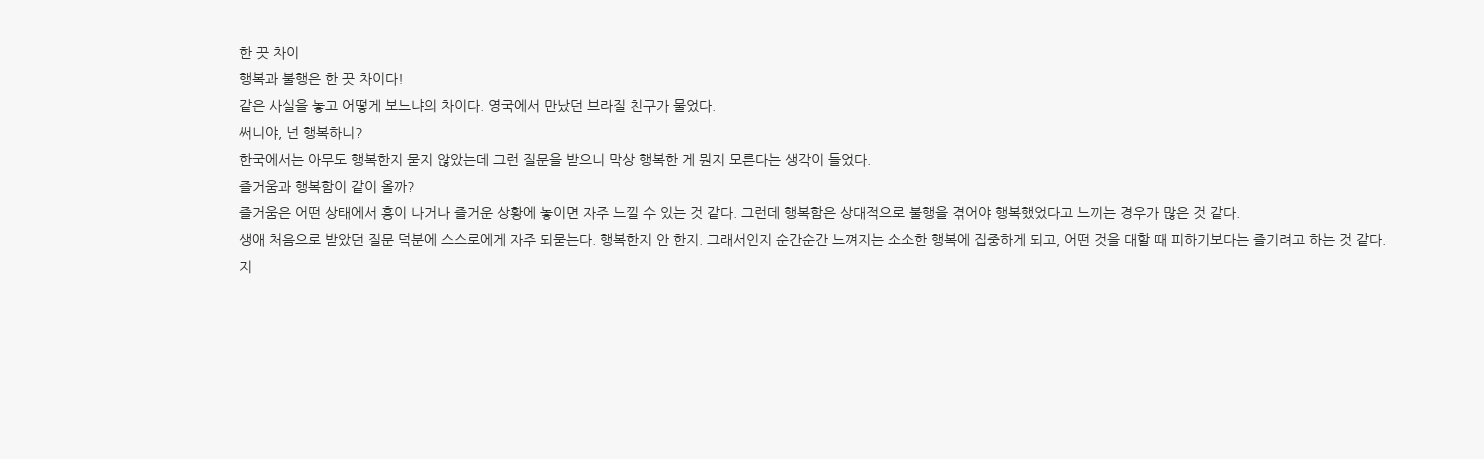한 끗 차이
행복과 불행은 한 끗 차이다!
같은 사실을 놓고 어떻게 보느냐의 차이다. 영국에서 만났던 브라질 친구가 물었다.
써니야, 넌 행복하니?
한국에서는 아무도 행복한지 묻지 않았는데 그런 질문을 받으니 막상 행복한 게 뭔지 모른다는 생각이 들었다.
즐거움과 행복함이 같이 올까?
즐거움은 어떤 상태에서 흥이 나거나 즐거운 상황에 놓이면 자주 느낄 수 있는 것 같다. 그런데 행복함은 상대적으로 불행을 겪어야 행복했었다고 느끼는 경우가 많은 것 같다.
생애 처음으로 받았던 질문 덕분에 스스로에게 자주 되묻는다. 행복한지 안 한지. 그래서인지 순간순간 느껴지는 소소한 행복에 집중하게 되고, 어떤 것을 대할 때 피하기보다는 즐기려고 하는 것 같다.
지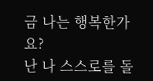금 나는 행복한가요?
난 나 스스로를 돌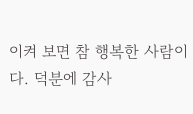이켜 보면 참 행복한 사람이다. 덕분에 감사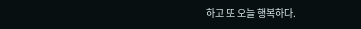하고 또 오늘 행복하다.